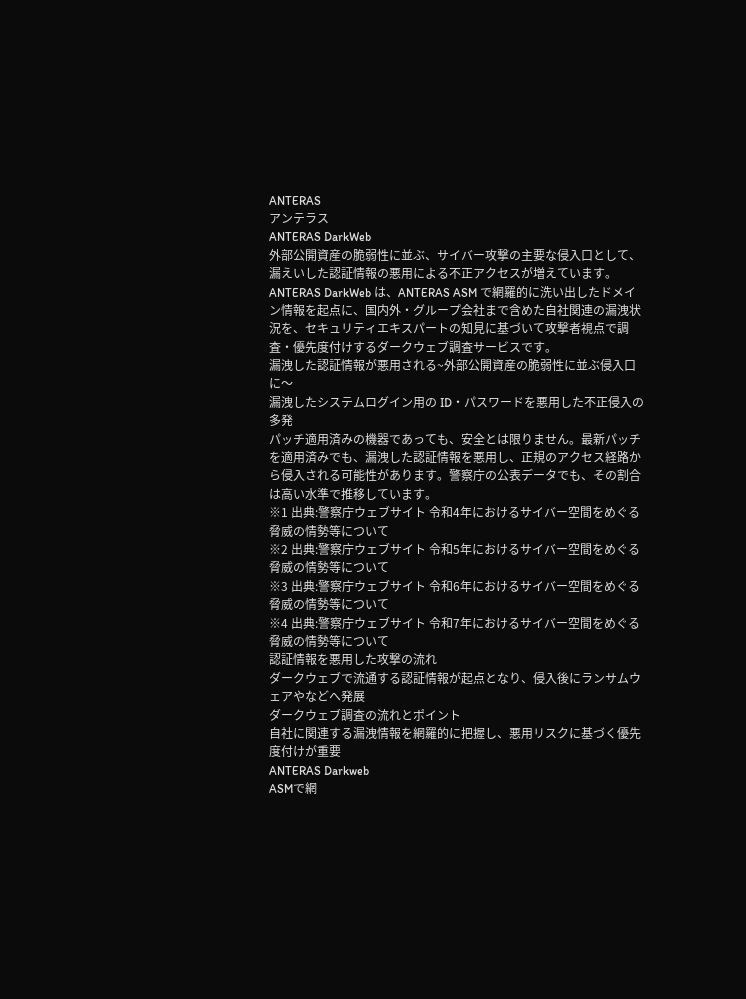ANTERAS
アンテラス
ANTERAS DarkWeb
外部公開資産の脆弱性に並ぶ、サイバー攻撃の主要な侵入口として、漏えいした認証情報の悪用による不正アクセスが増えています。ANTERAS DarkWeb は、ANTERAS ASM で網羅的に洗い出したドメイン情報を起点に、国内外・グループ会社まで含めた自社関連の漏洩状況を、セキュリティエキスパートの知見に基づいて攻撃者視点で調査・優先度付けするダークウェブ調査サービスです。
漏洩した認証情報が悪用される~外部公開資産の脆弱性に並ぶ侵入口に〜
漏洩したシステムログイン用の ID・パスワードを悪用した不正侵入の多発
パッチ適用済みの機器であっても、安全とは限りません。最新パッチを適用済みでも、漏洩した認証情報を悪用し、正規のアクセス経路から侵入される可能性があります。警察庁の公表データでも、その割合は高い水準で推移しています。
※1 出典:警察庁ウェブサイト 令和4年におけるサイバー空間をめぐる脅威の情勢等について
※2 出典:警察庁ウェブサイト 令和5年におけるサイバー空間をめぐる脅威の情勢等について
※3 出典:警察庁ウェブサイト 令和6年におけるサイバー空間をめぐる脅威の情勢等について
※4 出典:警察庁ウェブサイト 令和7年におけるサイバー空間をめぐる脅威の情勢等について
認証情報を悪用した攻撃の流れ
ダークウェブで流通する認証情報が起点となり、侵入後にランサムウェアやなどへ発展
ダークウェブ調査の流れとポイント
自社に関連する漏洩情報を網羅的に把握し、悪用リスクに基づく優先度付けが重要
ANTERAS Darkweb
ASMで網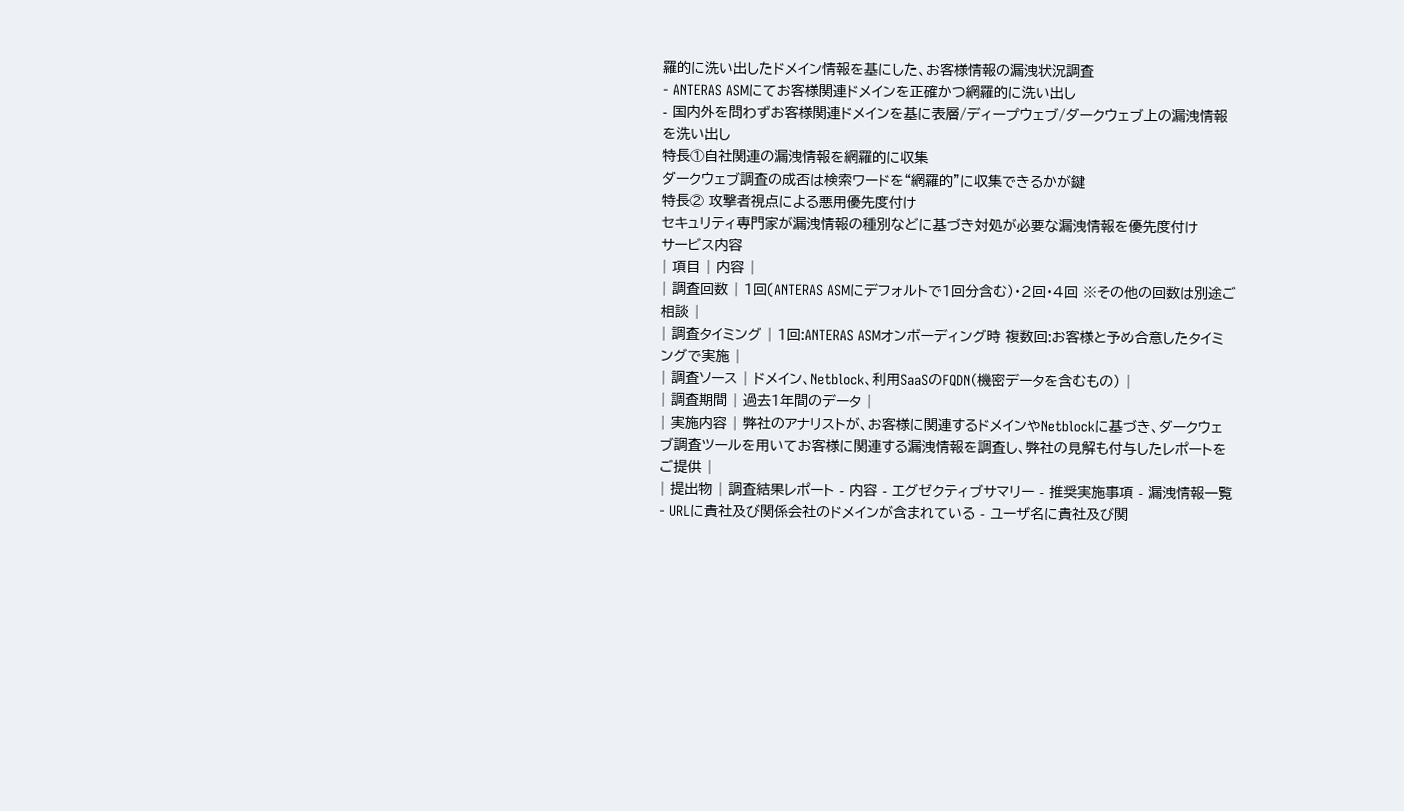羅的に洗い出したドメイン情報を基にした、お客様情報の漏洩状況調査
- ANTERAS ASMにてお客様関連ドメインを正確かつ網羅的に洗い出し
- 国内外を問わずお客様関連ドメインを基に表層/ディープウェブ/ダークウェブ上の漏洩情報を洗い出し
特長①自社関連の漏洩情報を網羅的に収集
ダークウェブ調査の成否は検索ワードを“網羅的”に収集できるかが鍵
特長② 攻撃者視点による悪用優先度付け
セキュリティ専門家が漏洩情報の種別などに基づき対処が必要な漏洩情報を優先度付け
サービス内容
| 項目 | 内容 |
| 調査回数 | 1回(ANTERAS ASMにデフォルトで1回分含む)・2回・4回 ※その他の回数は別途ご相談 |
| 調査タイミング | 1回:ANTERAS ASMオンボーディング時 複数回:お客様と予め合意したタイミングで実施 |
| 調査ソース | ドメイン、Netblock、利用SaaSのFQDN(機密データを含むもの) |
| 調査期間 | 過去1年間のデータ |
| 実施内容 | 弊社のアナリストが、お客様に関連するドメインやNetblockに基づき、ダークウェブ調査ツールを用いてお客様に関連する漏洩情報を調査し、弊社の見解も付与したレポートをご提供 |
| 提出物 | 調査結果レポート - 内容 - エグゼクティブサマリー - 推奨実施事項 - 漏洩情報一覧 - URLに貴社及び関係会社のドメインが含まれている - ユーザ名に貴社及び関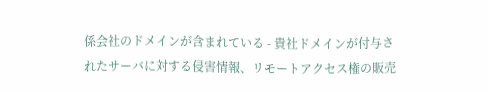係会社のドメインが含まれている - 貴社ドメインが付与されたサーバに対する侵害情報、リモートアクセス権の販売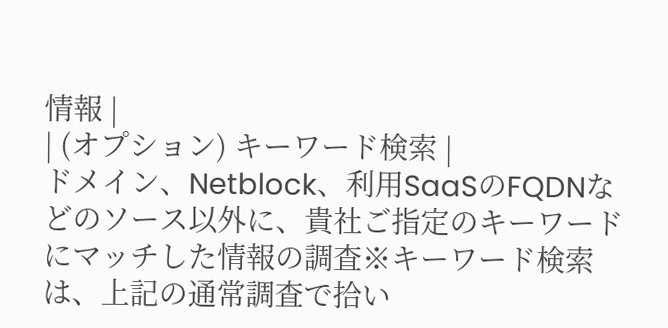情報 |
| (オプション) キーワード検索 |
ドメイン、Netblock、利用SaaSのFQDNなどのソース以外に、貴社ご指定のキーワードにマッチした情報の調査※キーワード検索は、上記の通常調査で拾い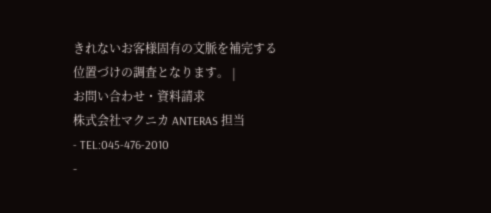きれないお客様固有の文脈を補完する位置づけの調査となります。 |
お問い合わせ・資料請求
株式会社マクニカ ANTERAS 担当
- TEL:045-476-2010
-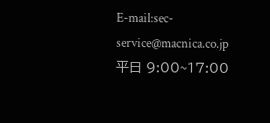E-mail:sec-service@macnica.co.jp
平日 9:00~17:00